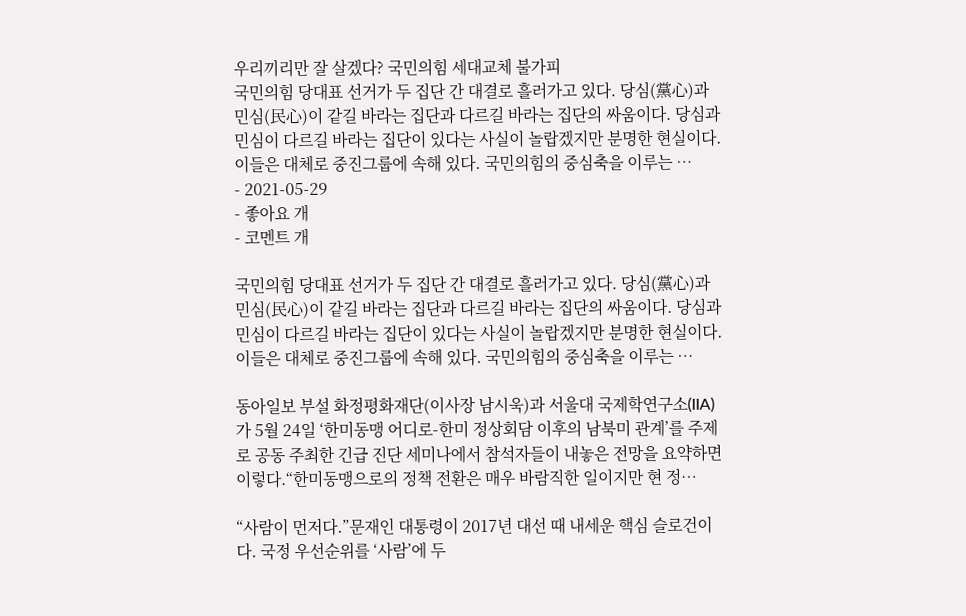우리끼리만 잘 살겠다? 국민의힘 세대교체 불가피
국민의힘 당대표 선거가 두 집단 간 대결로 흘러가고 있다. 당심(黨心)과 민심(民心)이 같길 바라는 집단과 다르길 바라는 집단의 싸움이다. 당심과 민심이 다르길 바라는 집단이 있다는 사실이 놀랍겠지만 분명한 현실이다. 이들은 대체로 중진그룹에 속해 있다. 국민의힘의 중심축을 이루는 …
- 2021-05-29
- 좋아요 개
- 코멘트 개

국민의힘 당대표 선거가 두 집단 간 대결로 흘러가고 있다. 당심(黨心)과 민심(民心)이 같길 바라는 집단과 다르길 바라는 집단의 싸움이다. 당심과 민심이 다르길 바라는 집단이 있다는 사실이 놀랍겠지만 분명한 현실이다. 이들은 대체로 중진그룹에 속해 있다. 국민의힘의 중심축을 이루는 …

동아일보 부설 화정평화재단(이사장 남시욱)과 서울대 국제학연구소(IIA)가 5월 24일 ‘한미동맹 어디로-한미 정상회담 이후의 남북미 관계’를 주제로 공동 주최한 긴급 진단 세미나에서 참석자들이 내놓은 전망을 요약하면 이렇다.“한미동맹으로의 정책 전환은 매우 바람직한 일이지만 현 정…

“사람이 먼저다.”문재인 대통령이 2017년 대선 때 내세운 핵심 슬로건이다. 국정 우선순위를 ‘사람’에 두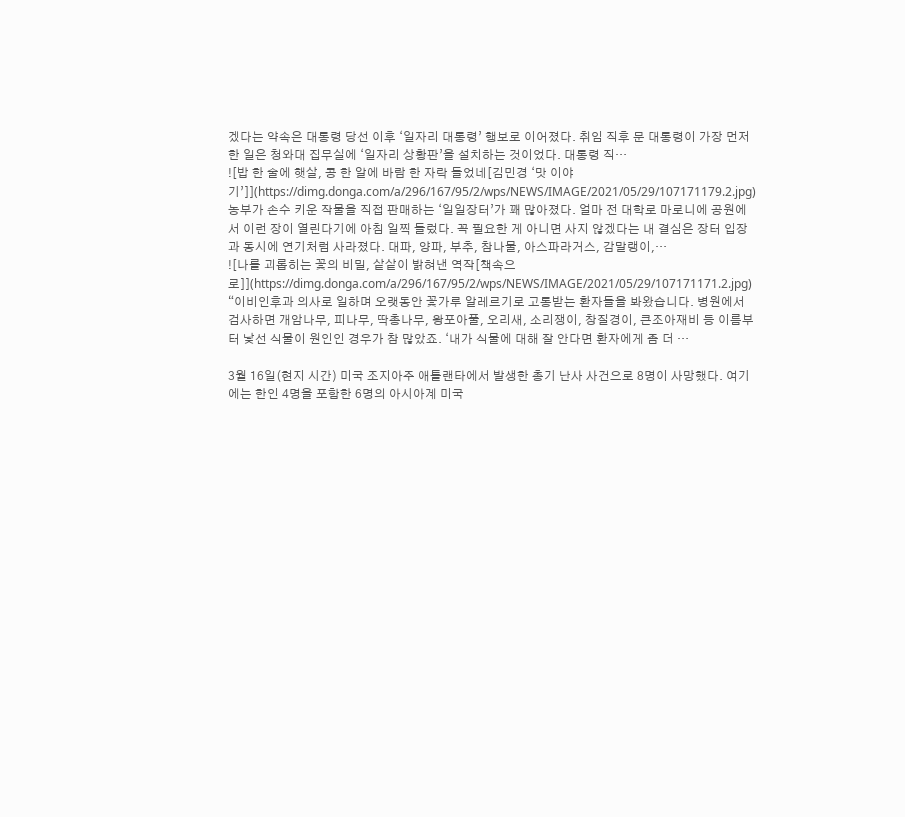겠다는 약속은 대통령 당선 이후 ‘일자리 대통령’ 행보로 이어졌다. 취임 직후 문 대통령이 가장 먼저 한 일은 청와대 집무실에 ‘일자리 상황판’을 설치하는 것이었다. 대통령 직…
![밥 한 술에 햇살, 콩 한 알에 바람 한 자락 들었네[김민경 ‘맛 이야기’]](https://dimg.donga.com/a/296/167/95/2/wps/NEWS/IMAGE/2021/05/29/107171179.2.jpg)
농부가 손수 키운 작물을 직접 판매하는 ‘일일장터’가 꽤 많아졌다. 얼마 전 대학로 마로니에 공원에서 이런 장이 열린다기에 아침 일찍 들렀다. 꼭 필요한 게 아니면 사지 않겠다는 내 결심은 장터 입장과 동시에 연기처럼 사라졌다. 대파, 양파, 부추, 참나물, 아스파라거스, 감말랭이,…
![나를 괴롭히는 꽃의 비밀, 샅샅이 밝혀낸 역작[책속으로]](https://dimg.donga.com/a/296/167/95/2/wps/NEWS/IMAGE/2021/05/29/107171171.2.jpg)
“이비인후과 의사로 일하며 오랫동안 꽃가루 알레르기로 고통받는 환자들을 봐왔습니다. 병원에서 검사하면 개암나무, 피나무, 딱총나무, 왕포아풀, 오리새, 소리쟁이, 창질경이, 큰조아재비 등 이름부터 낯선 식물이 원인인 경우가 참 많았죠. ‘내가 식물에 대해 잘 안다면 환자에게 좀 더 …

3월 16일(현지 시간) 미국 조지아주 애틀랜타에서 발생한 총기 난사 사건으로 8명이 사망했다. 여기에는 한인 4명을 포함한 6명의 아시아계 미국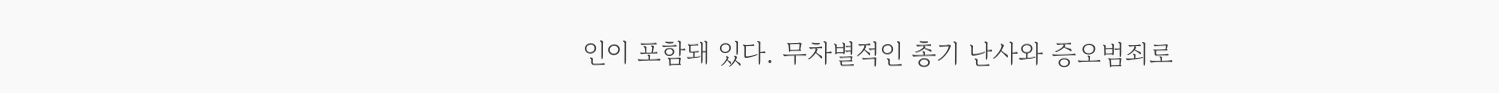인이 포함돼 있다. 무차별적인 총기 난사와 증오범죄로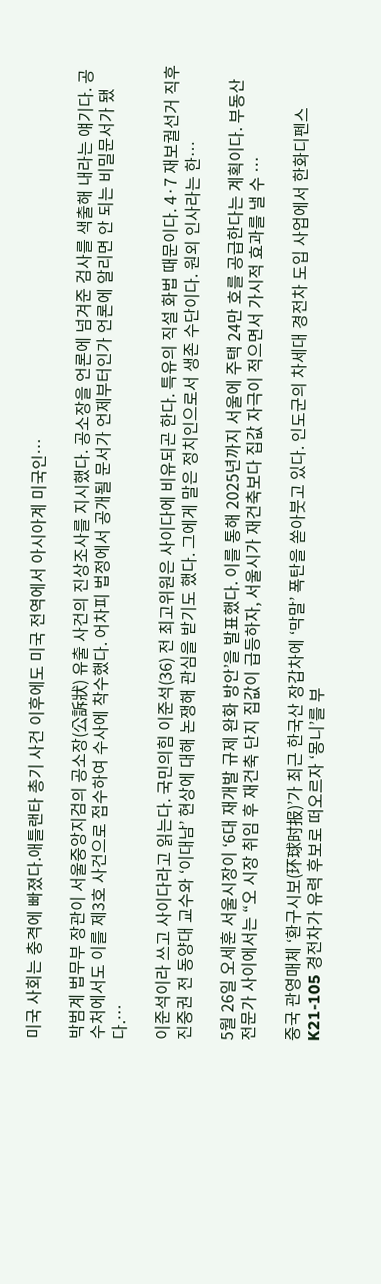미국 사회는 충격에 빠졌다.애틀랜타 총기 사건 이후에도 미국 전역에서 아시아계 미국인…

박범계 법무부 장관이 서울중앙지검의 공소장(公訴狀) 유출 사건의 진상조사를 지시했다. 공소장을 언론에 넘겨준 검사를 색출해 내라는 얘기다. 공수처에서도 이를 제3호 사건으로 접수하여 수사에 착수했다. 어차피 법정에서 공개될 문서가 언제부터인가 언론에 알리면 안 되는 비밀문서가 됐다.…

이준석이라 쓰고 사이다라고 읽는다. 국민의힘 이준석(36) 전 최고위원은 사이다에 비유되곤 한다. 특유의 직설 화법 때문이다. 4·7 재보궐선거 직후 진중권 전 동양대 교수와 ‘이대남’ 현상에 대해 논쟁해 관심을 받기도 했다. 그에게 말은 정치인으로서 생존 수단이다. 원외 인사라는 한…

5월 26일 오세훈 서울시장이 ‘6대 재개발 규제 완화 방안’을 발표했다. 이를 통해 2025년까지 서울에 주택 24만 호를 공급한다는 계획이다. 부동산 전문가 사이에서는 “오 시장 취임 후 재건축 단지 집값이 급등하자, 서울시가 재건축보다 집값 자극이 적으면서 가시적 효과를 낼 수 …

중국 관영매체 ‘환구시보(环球时报)’가 최근 한국산 장갑차에 ‘막말’ 폭탄을 쏟아붓고 있다. 인도군의 차세대 경전차 도입 사업에서 한화디펜스 K21-105 경전차가 유력 후보로 떠오르자 ‘몽니’를 부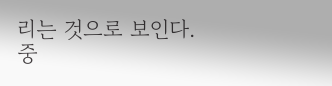리는 것으로 보인다. 중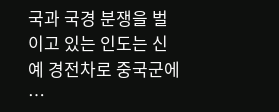국과 국경 분쟁을 벌이고 있는 인도는 신예 경전차로 중국군에 …